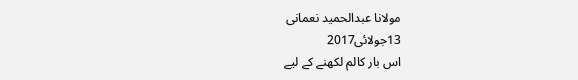مولانا عبدالحمید نعمانی
13جولائی2017
اس بار کالم لکھنے کے لیے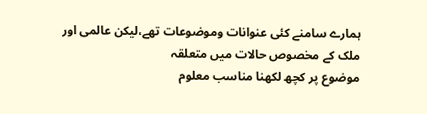ہمارے سامنے کئی عنوانات وموضوعات تھے،لیکن عالمی اور ملک کے مخصوص حالات میں متعلقہ
موضوع پر کچھ لکھنا مناسب معلوم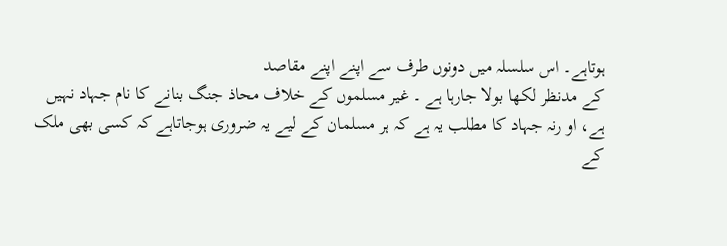ہوتاہے۔ اس سلسلہ میں دونوں طرف سے اپنے اپنے مقاصد
کے مدنظر لکھا بولا جارہا ہے ۔ غیر مسلموں کے خلاف محاذ جنگ بنانے کا نام جہاد نہیں
ہے، او رنہ جہاد کا مطلب یہ ہے کہ ہر مسلمان کے لیے یہ ضروری ہوجاتاہے کہ کسی بھی ملک
کے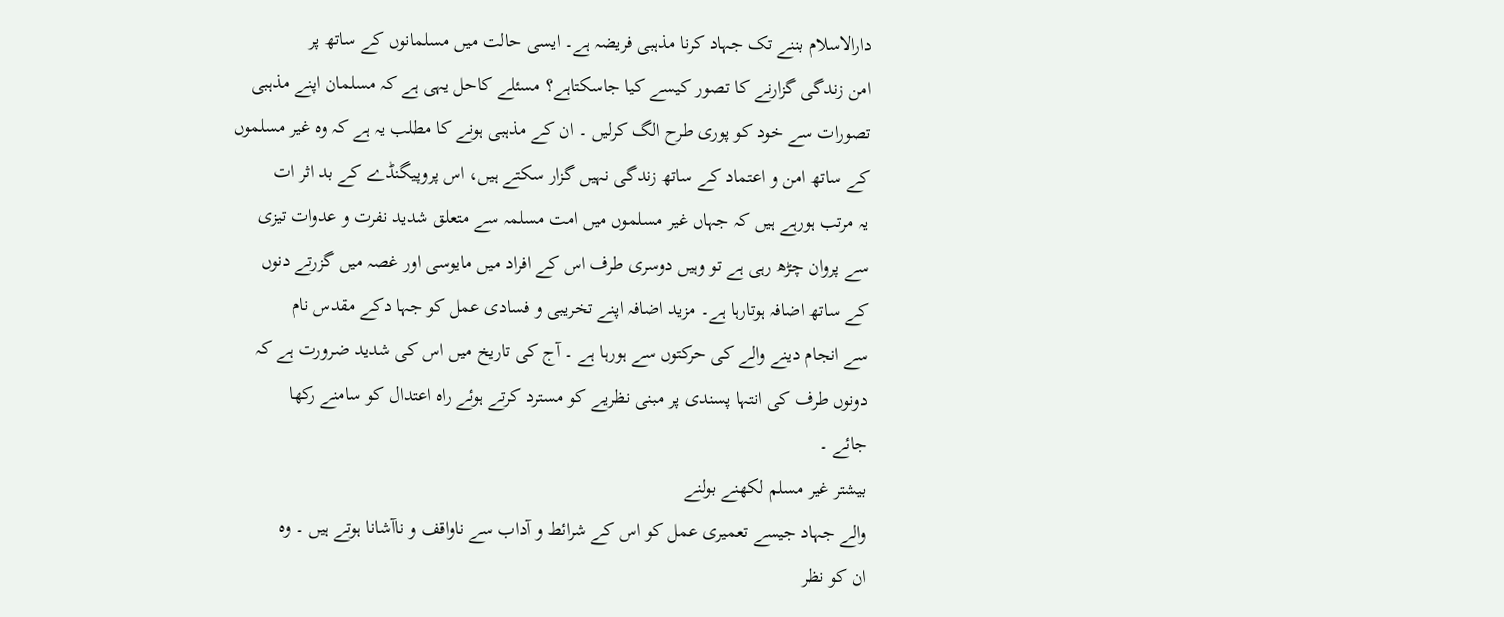دارالاسلام بننے تک جہاد کرنا مذہبی فریضہ ہے۔ ایسی حالت میں مسلمانوں کے ساتھ پر
امن زندگی گزارنے کا تصور کیسے کیا جاسکتاہے؟ مسئلے کاحل یہی ہے کہ مسلمان اپنے مذہبی
تصورات سے خود کو پوری طرح الگ کرلیں ۔ ان کے مذہبی ہونے کا مطلب یہ ہے کہ وہ غیر مسلموں
کے ساتھ امن و اعتماد کے ساتھ زندگی نہیں گزار سکتے ہیں، اس پروپیگنڈے کے بد اثر ات
یہ مرتب ہورہے ہیں کہ جہاں غیر مسلموں میں امت مسلمہ سے متعلق شدید نفرت و عدوات تیزی
سے پروان چڑھ رہی ہے تو وہیں دوسری طرف اس کے افراد میں مایوسی اور غصہ میں گزرتے دنوں
کے ساتھ اضافہ ہوتارہا ہے۔ مزید اضافہ اپنے تخریبی و فسادی عمل کو جہا دکے مقدس نام
سے انجام دینے والے کی حرکتوں سے ہورہا ہے ۔ آج کی تاریخ میں اس کی شدید ضرورت ہے کہ
دونوں طرف کی انتہا پسندی پر مبنی نظریے کو مسترد کرتے ہوئے راہ اعتدال کو سامنے رکھا
جائے ۔
بیشتر غیر مسلم لکھنے بولنے
والے جہاد جیسے تعمیری عمل کو اس کے شرائط و آداب سے ناواقف و ناآشانا ہوتے ہیں ۔ وہ
ان کو نظر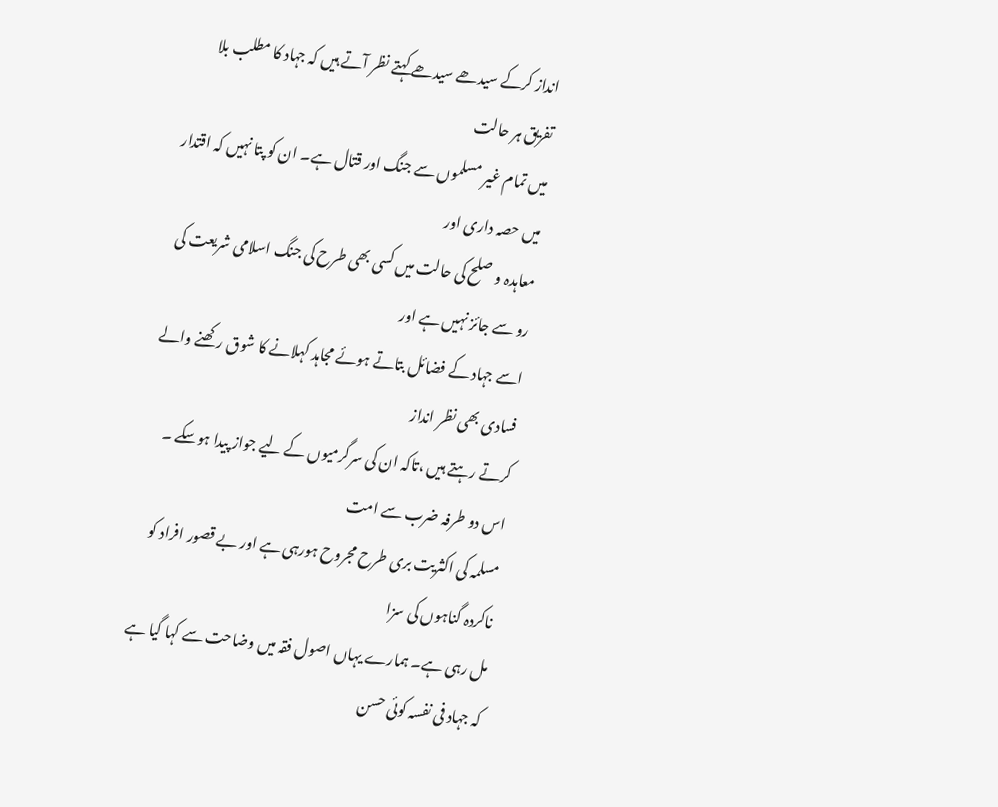انداز کرکے سیدھے سیدھے کہتے نظر آتے ہیں کہ جہاد کا مطلب بلا تفریق ہر حالت
میں تمام غیر مسلموں سے جنگ اور قتال ہے۔ ان کو پتا نہیں کہ اقتدار میں حصہ داری اور
معاہدہ و صلح کی حالت میں کسی بھی طرح کی جنگ اسلامی شریعت کی رو سے جائز نہیں ہے اور
اسے جہاد کے فضائل بتاتے ہوئے مجاہد کہلانے کا شوق رکھنے والے فسادی بھی نظر انداز
کرتے رہتے ہیں ،تاکہ ان کی سرگرمیوں کے لیے جواز پیدا ہوسکے ۔ اس دو طرفہ ضرب سے امت
مسلمہ کی اکثریت بری طرح مجروح ہورہی ہے اور بے قصور افراد کو ناکردہ گناہوں کی سزا
مل رہی ہے۔ ہمارے یہاں اصول فقہ میں وضاحت سے کہا گیا ہے کہ جہاد فی نفسہ کوئی حسن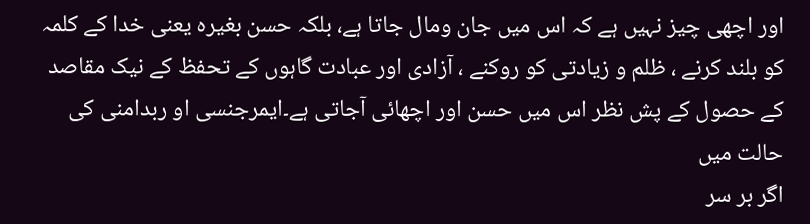اور اچھی چیز نہیں ہے کہ اس میں جان ومال جاتا ہے، بلکہ حسن بغیرہ یعنی خدا کے کلمہ
کو بلند کرنے ، ظلم و زیادتی کو روکنے ، آزادی اور عبادت گاہوں کے تحفظ کے نیک مقاصد
کے حصول کے پش نظر اس میں حسن اور اچھائی آجاتی ہے۔ایمرجنسی او ربدامنی کی حالت میں
اگر بر سر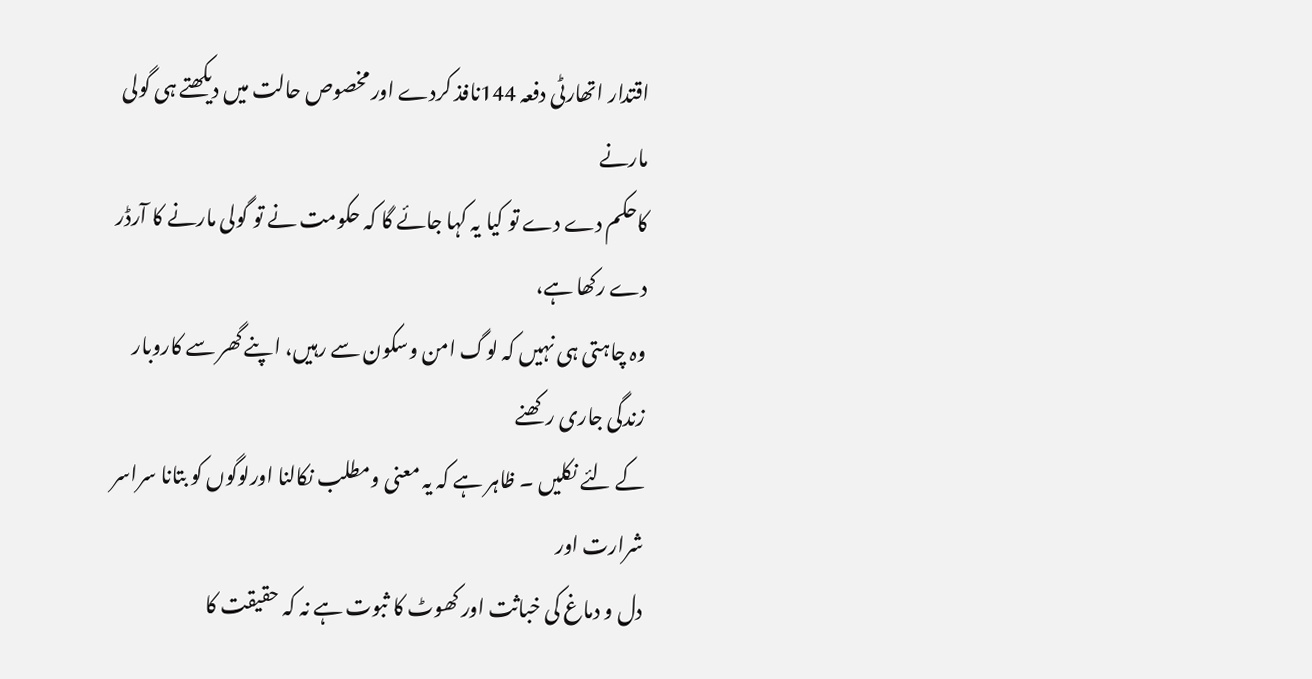اقتدار اتھارٹی دفعہ 144نافذ کردے اور مخصوص حالت میں دیکھتے ہی گولی مارنے
کاحکم دے دے تو کیا یہ کہا جائے گا کہ حکومت نے تو گولی مارنے کا آرڈر دے رکھا ہے،
وہ چاہتی ہی نہیں کہ لوگ امن وسکون سے رہیں، اپنے گھر سے کاروبار زندگی جاری رکھنے
کے لئے نکلیں ۔ ظاہر ہے کہ یہ معنی ومطلب نکالنا اورلوگوں کو بتانا سراسر شرارت اور
دل و دماغ کی خباثت اور کھوٹ کا ثبوت ہے نہ کہ حقیقت کا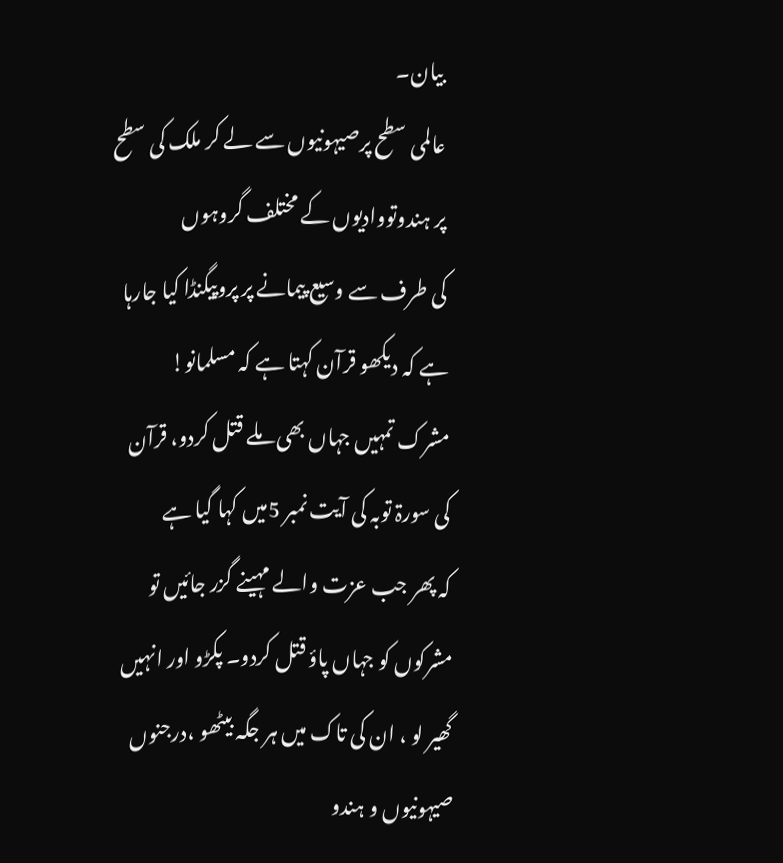بیان۔
عالمی سطح پرصیہونیوں سے لے کر ملک کی سطح پر ہندوتووادیوں کے مختلف گروہوں
کی طرف سے وسیع پیمانے پر پروپیگنڈا کیا جارہا ہے کہ دیکھو قرآن کہتا ہے کہ مسلمانو!
مشرک تمہیں جہاں بھی ملے قتل کردو، قرآن کی سورۃ توبہ کی آیت نمبر 5میں کہا گیا ہے
کہ پھر جب عزت والے مہینے گزر جائیں تو مشرکوں کو جہاں پاؤ قتل کردو۔ پکڑو اور انہیں
گھیر لو ، ان کی تاک میں ہر جگہ بیٹھو ،درجنوں صیہونیوں و ہندو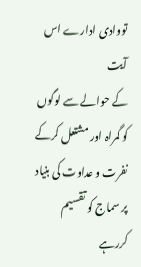تووادی ادارے اس آیت
کے حوالے سے لوگوں کو گمراہ اور مشتعل کرکے نفرت و عداوت کی بنیاد پر سماج کو تقسیم
کررہے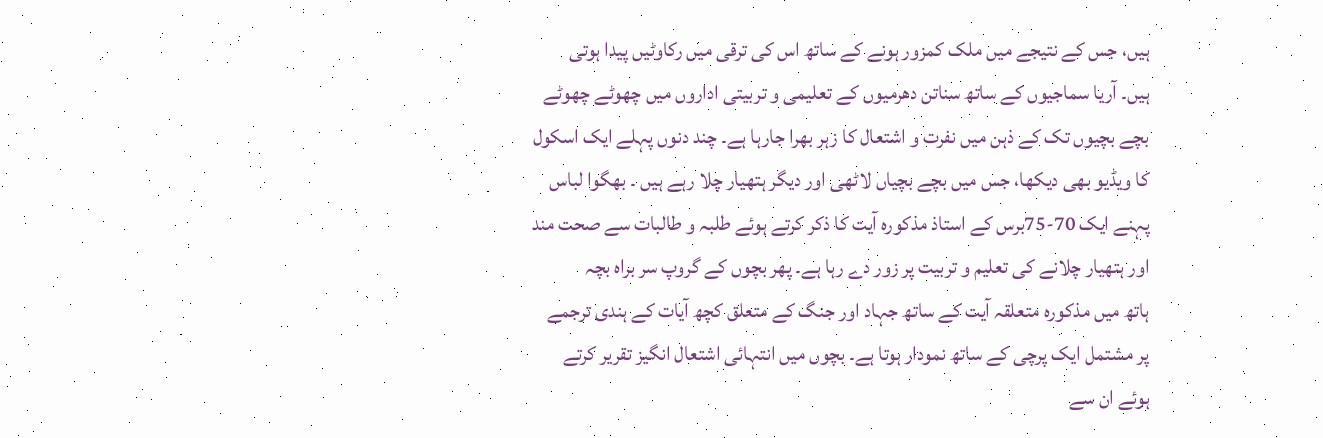ہیں، جس کے نتیجے میں ملک کمزور ہونے کے ساتھ اس کی ترقی میں رکاوٹیں پیدا ہوتی
ہیں۔ آریا سماجیوں کے ساتھ سناتن دھرمیوں کے تعلیمی و تربیتی اداروں میں چھوٹے چھوٹے
بچے بچیوں تک کے ذہن میں نفرت و اشتعال کا زہر بھرا جارہا ہے۔ چند دنوں پہلے ایک اسکول
کا ویڈیو بھی دیکھا، جس میں بچے بچیاں لاٹھی اور دیگر ہتھیار چلا رہے ہیں ۔ بھگوا لباس
پہنے ایک 70-75برس کے استاذ مذکورہ آیت کا ذکر کرتے ہوئے طلبہ و طالبات سے صحت مند
اور ہتھیار چلانے کی تعلیم و تربیت پر زور دے رہا ہے۔ پھر بچوں کے گروپ سر براہ بچہ
ہاتھ میں مذکورہ متعلقہ آیت کے ساتھ جہاد اور جنگ کے متعلق کچھ آیات کے ہندی ترجمے
پر مشتمل ایک پرچی کے ساتھ نمودار ہوتا ہے۔ بچوں میں انتہائی اشتعال انگیز تقریر کرتے
ہوئے ان سے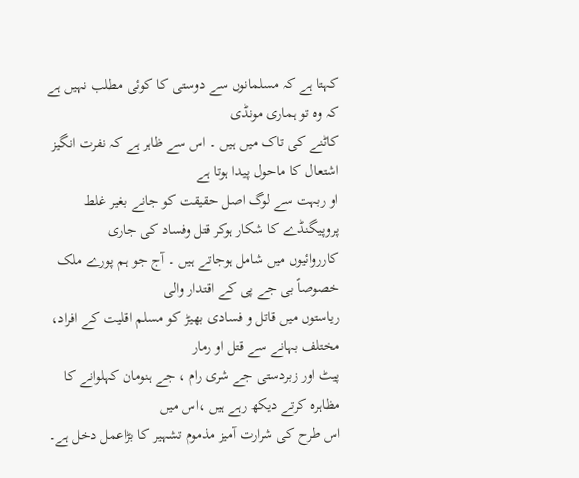کہتا ہے کہ مسلمانوں سے دوستی کا کوئی مطلب نہیں ہے کہ وہ تو ہماری مونڈی
کاٹنے کی تاک میں ہیں ۔ اس سے ظاہر ہے کہ نفرت انگیز اشتعال کا ماحول پیدا ہوتا ہے
او ربہت سے لوگ اصل حقیقت کو جانے بغیر غلط پروپیگنڈے کا شکار ہوکر قتل وفساد کی جاری
کارروائیوں میں شامل ہوجاتے ہیں ۔ آج جو ہم پورے ملک خصوصاً بی جے پی کے اقتدار والی
ریاستوں میں قاتل و فسادی بھیڑ کو مسلم اقلیت کے افراد، مختلف بہانے سے قتل او رمار
پیٹ اور زبردستی جے شری رام ، جے ہنومان کہلوانے کا مظاہرہ کرتے دیکھ رہے ہیں ،اس میں
اس طرح کی شرارت آمیز مذموم تشہیر کا بڑاعمل دخل ہے۔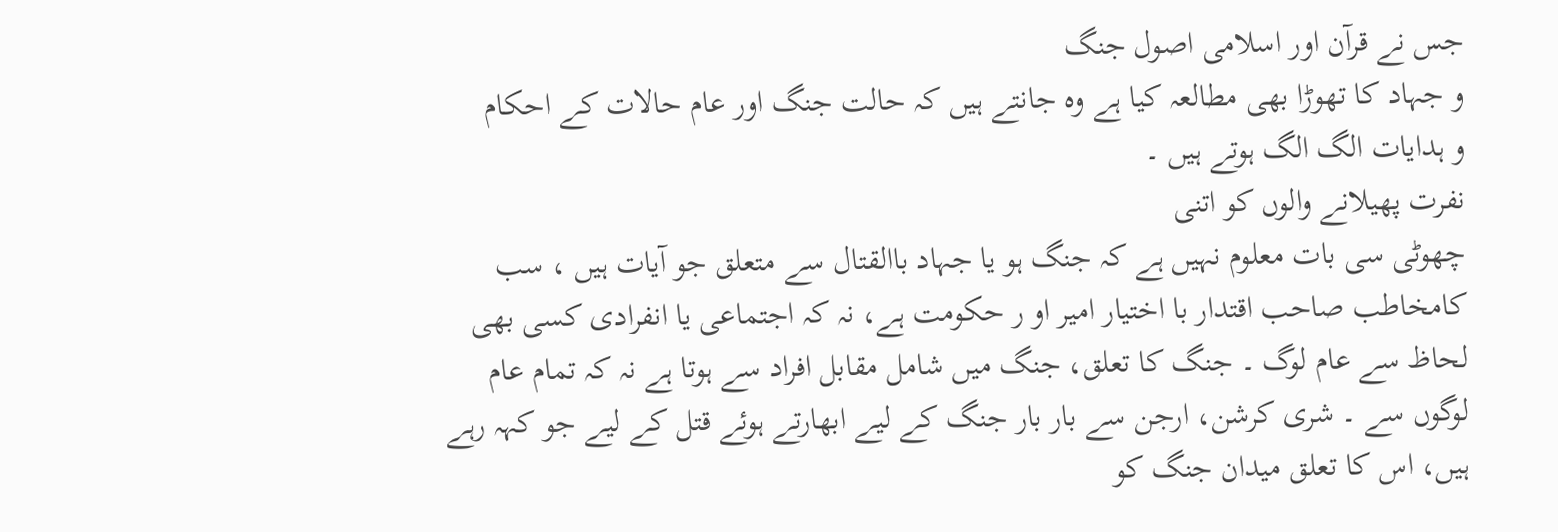جس نے قرآن اور اسلامی اصول جنگ
و جہاد کا تھوڑا بھی مطالعہ کیا ہے وہ جانتے ہیں کہ حالت جنگ اور عام حالات کے احکام
و ہدایات الگ الگ ہوتے ہیں ۔
نفرت پھیلانے والوں کو اتنی
چھوٹی سی بات معلوم نہیں ہے کہ جنگ ہو یا جہاد باالقتال سے متعلق جو آیات ہیں ، سب
کامخاطب صاحب اقتدار با اختیار امیر او ر حکومت ہے، نہ کہ اجتماعی یا انفرادی کسی بھی
لحاظ سے عام لوگ ۔ جنگ کا تعلق، جنگ میں شامل مقابل افراد سے ہوتا ہے نہ کہ تمام عام
لوگوں سے ۔ شری کرشن، ارجن سے بار بار جنگ کے لیے ابھارتے ہوئے قتل کے لیے جو کہہ رہے
ہیں، اس کا تعلق میدان جنگ کو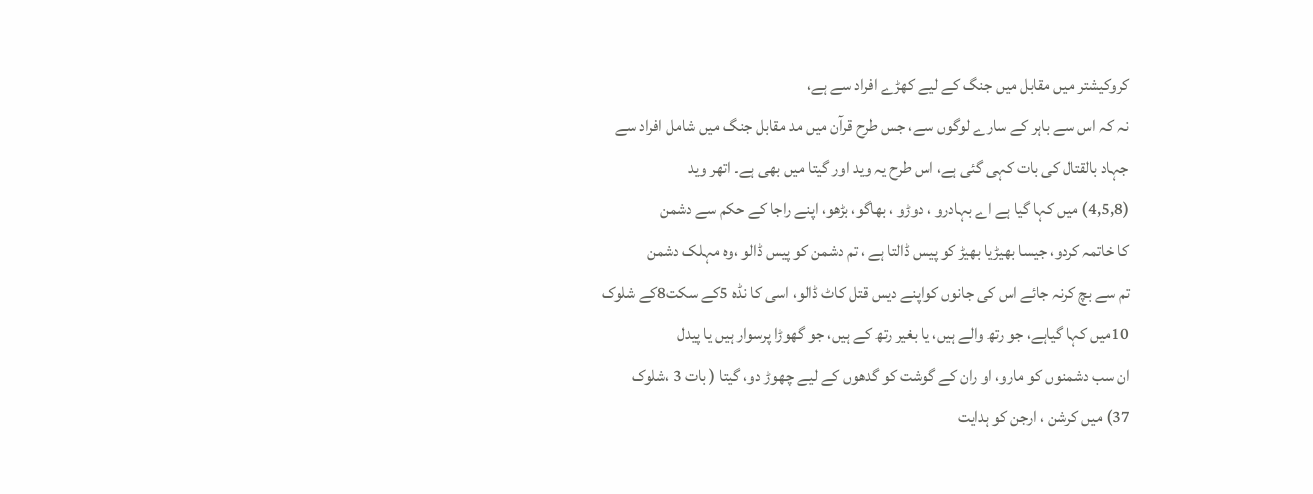کروکیشتر میں مقابل میں جنگ کے لیے کھڑے افراد سے ہے،
نہ کہ اس سے باہر کے سارے لوگوں سے، جس طرح قرآن میں مد مقابل جنگ میں شامل افراد سے
جہاد بالقتال کی بات کہی گئی ہے، اس طرح یہ وید اور گیتا میں بھی ہے۔ اتھر وید
(4,5,8) میں کہا گیا ہے اے بہادرو ، دوڑو ، بھاگو، بڑھو، اپنے راجا کے حکم سے دشمن
کا خاتمہ کردو، جیسا بھیڑیا بھیڑ کو پیس ڈالتا ہے ، تم دشمن کو پیس ڈالو ،وہ مہلک دشمن
تم سے بچ کرنہ جائے اس کی جانوں کواپنے دیس قتل کاٹ ڈالو، اسی کا نڈہ 5کے سکت8کے شلوک
10میں کہا گیاہے، جو رتھ والے ہیں، یا بغیر رتھ کے ہیں، جو گھوڑا پرسوار ہیں یا پیدل
ان سب دشمنوں کو مارو، او ران کے گوشت کو گدھوں کے لیے چھوڑ دو، گیتا ( بات 3 ،شلوک
37) میں کرشن ، ارجن کو ہدایت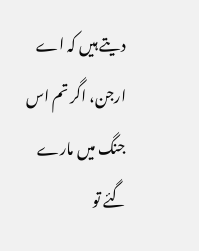دیتے ہیں کہ اے ارجن، اگر تم اس جنگ میں مارے گئے تو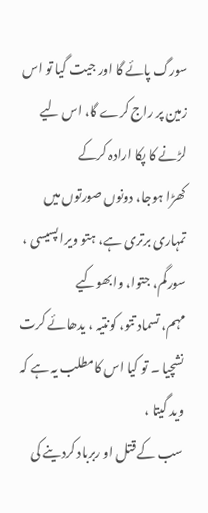سورگ پائے گا اور جیت گیا تو اس زمین پر راج کرے گا، اس لیے لڑنے کا پکا ارادہ کرکے
کھڑا ہوجا، دونوں صورتوں میں تمہاری برتری ہے، ہتو ویرا پسیسی ، سورگم، جتوا، وابھوکیے
مہم، تسماد تتو، کونتیہ ، یدھائے کرت نشچیا ۔ تو کیا اس کامطلب یہ ہے کہ وید گیتا ،
سب کے قتل او ربرباد کردینے کی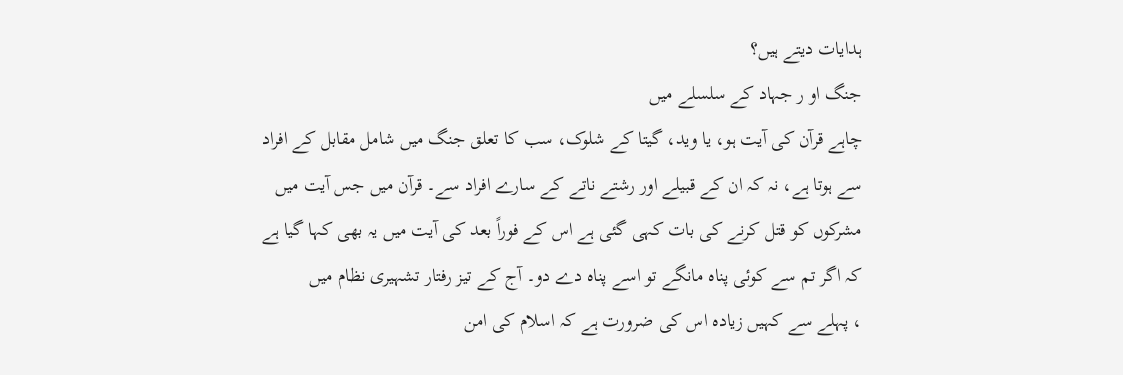ہدایات دیتے ہیں؟
جنگ او ر جہاد کے سلسلے میں
چاہے قرآن کی آیت ہو، یا وید، گیتا کے شلوک، سب کا تعلق جنگ میں شامل مقابل کے افراد
سے ہوتا ہے، نہ کہ ان کے قبیلے اور رشتے ناتے کے سارے افراد سے۔ قرآن میں جس آیت میں
مشرکوں کو قتل کرنے کی بات کہی گئی ہے اس کے فوراً بعد کی آیت میں یہ بھی کہا گیا ہے
کہ اگر تم سے کوئی پناہ مانگے تو اسے پناہ دے دو۔ آج کے تیز رفتار تشہیری نظام میں
، پہلے سے کہیں زیادہ اس کی ضرورت ہے کہ اسلام کی امن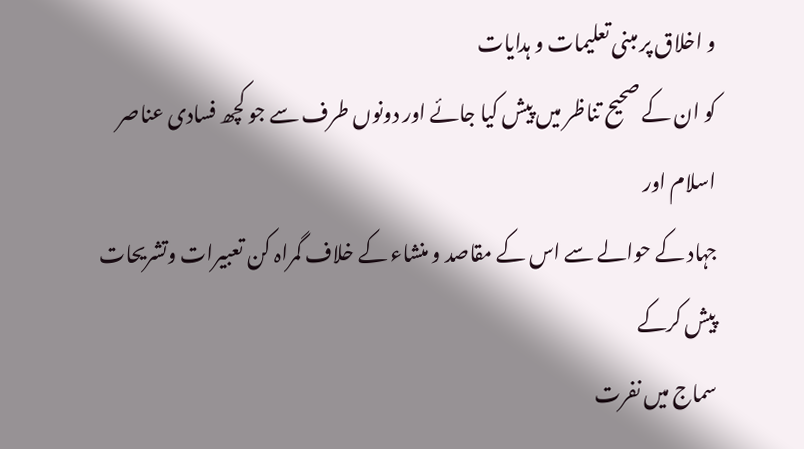و اخلاق پر مبنی تعلیمات و ہدایات
کو ان کے صحیح تناظر میں پیش کیا جائے اور دونوں طرف سے جو کچھ فسادی عناصر اسلام اور
جہاد کے حوالے سے اس کے مقاصد و منشاء کے خلاف گمراہ کن تعبیرات وتشریحات پیش کرکے
سماج میں نفرت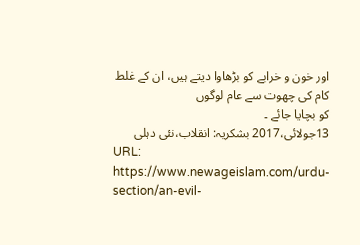اور خون و خرابے کو بڑھاوا دیتے ہیں، ان کے غلط کام کی چھوت سے عام لوگوں
کو بچایا جائے ۔
13جولائی،2017 بشکریہ: انقلاب،نئی دہلی
URL: https://www.newageislam.com/urdu-section/an-evil-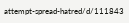attempt-spread-hatred/d/111843